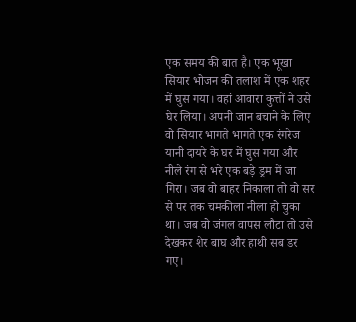एक समय की बात है। एक भूखा सियार भोजन की तलाश में एक शहर में घुस गया। वहां आवारा कुत्तों ने उसे घेर लिया। अपनी जान बचाने के लिए वो सियार भागते भागते एक रंगरेज यानी दायरे के घर में घुस गया और नीले रंग से भरे एक बड़े ड्रम में जा गिरा। जब वो बाहर निकाला तो वो सर से पर तक चमकीला नीला हो चुका था। जब वो जंगल वापस लौटा तो उसे देखकर शेर बाघ और हाथी सब डर गए।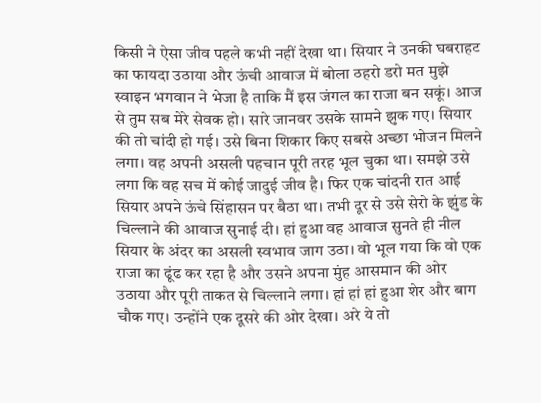किसी ने ऐसा जीव पहले कभी नहीं देखा था। सियार ने उनकी घबराहट का फायदा उठाया और ऊंची आवाज में बोला ठहरो डरो मत मुझे स्वाइन भगवान ने भेजा है ताकि मैं इस जंगल का राजा बन सकूं। आज से तुम सब मेरे सेवक हो। सारे जानवर उसके सामने झुक गए। सियार की तो चांदी हो गई। उसे बिना शिकार किए सबसे अच्छा भोजन मिलने लगा। वह अपनी असली पहचान पूरी तरह भूल चुका था। समझे उसे लगा कि वह सच में कोई जादुई जीव है। फिर एक चांदनी रात आई सियार अपने ऊंचे सिंहासन पर बैठा था। तभी दूर से उसे सेरो के झुंड के चिल्लाने की आवाज सुनाई दी। हां हुआ वह आवाज सुनते ही नील सियार के अंदर का असली स्वभाव जाग उठा। वो भूल गया कि वो एक राजा का ढूंढ कर रहा है और उसने अपना मुंह आसमान की ओर उठाया और पूरी ताकत से चिल्लाने लगा। हां हां हां हुआ शेर और बाग चौक गए। उन्होंने एक दूसरे की ओर देखा। अरे ये तो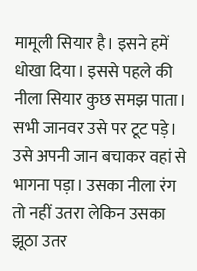मामूली सियार है। इसने हमें धोखा दिया। इससे पहले की नीला सियार कुछ समझ पाता। सभी जानवर उसे पर टूट पड़े। उसे अपनी जान बचाकर वहां से भागना पड़ा। उसका नीला रंग तो नहीं उतरा लेकिन उसका झूठा उतर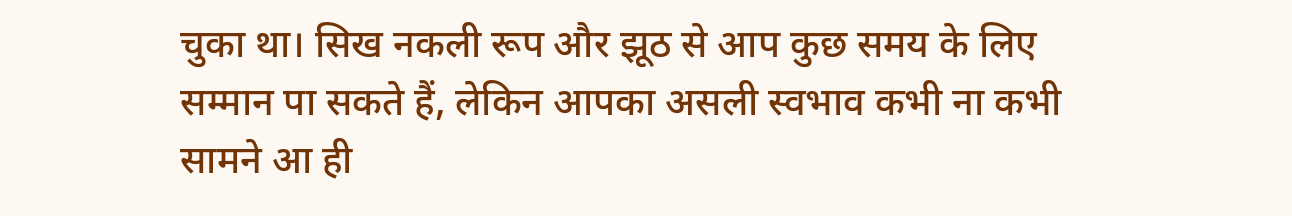चुका था। सिख नकली रूप और झूठ से आप कुछ समय के लिए सम्मान पा सकते हैं, लेकिन आपका असली स्वभाव कभी ना कभी सामने आ ही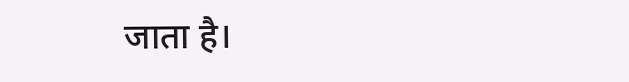जाता है।